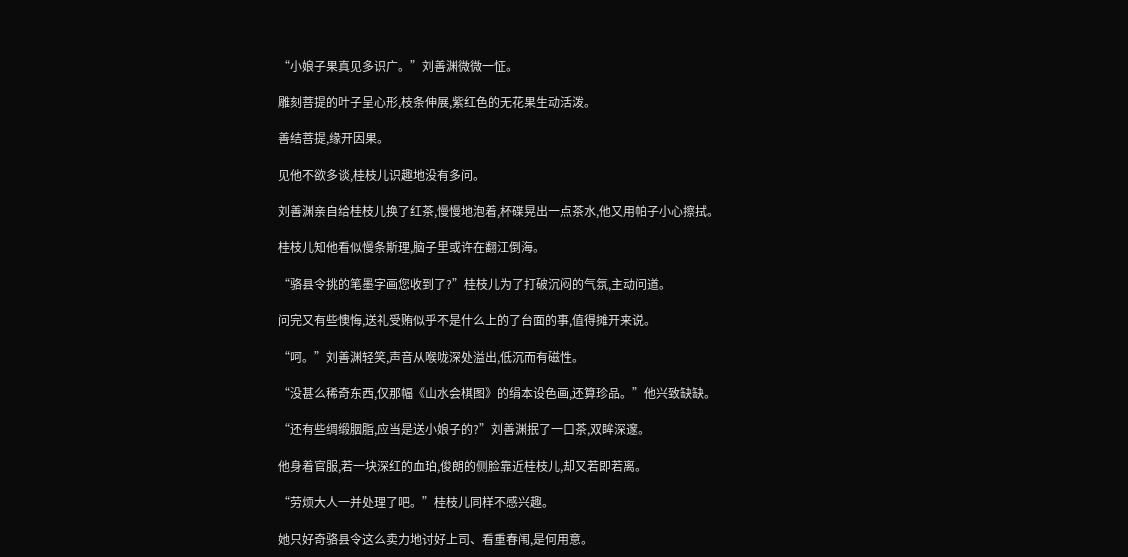“小娘子果真见多识广。”刘善渊微微一怔。

雕刻菩提的叶子呈心形,枝条伸展,紫红色的无花果生动活泼。

善结菩提,缘开因果。

见他不欲多谈,桂枝儿识趣地没有多问。

刘善渊亲自给桂枝儿换了红茶,慢慢地泡着,杯碟晃出一点茶水,他又用帕子小心擦拭。

桂枝儿知他看似慢条斯理,脑子里或许在翻江倒海。

“骆县令挑的笔墨字画您收到了?”桂枝儿为了打破沉闷的气氛,主动问道。

问完又有些懊悔,送礼受贿似乎不是什么上的了台面的事,值得摊开来说。

“呵。”刘善渊轻笑,声音从喉咙深处溢出,低沉而有磁性。

“没甚么稀奇东西,仅那幅《山水会棋图》的绢本设色画,还算珍品。”他兴致缺缺。

“还有些绸缎胭脂,应当是送小娘子的?”刘善渊抿了一口茶,双眸深邃。

他身着官服,若一块深红的血珀,俊朗的侧脸靠近桂枝儿,却又若即若离。

“劳烦大人一并处理了吧。”桂枝儿同样不感兴趣。

她只好奇骆县令这么卖力地讨好上司、看重春闱,是何用意。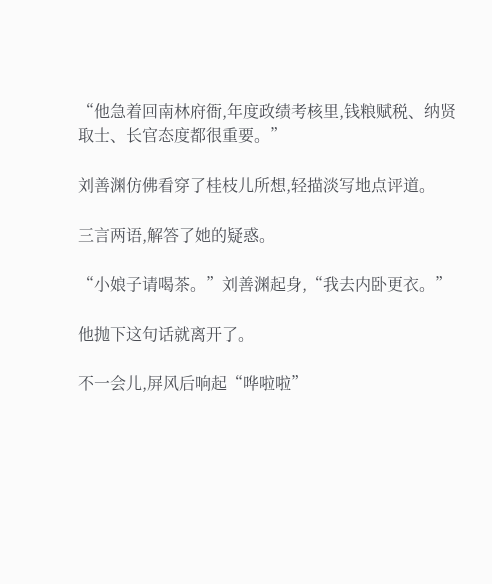“他急着回南林府衙,年度政绩考核里,钱粮赋税、纳贤取士、长官态度都很重要。”

刘善渊仿佛看穿了桂枝儿所想,轻描淡写地点评道。

三言两语,解答了她的疑惑。

“小娘子请喝茶。”刘善渊起身,“我去内卧更衣。”

他抛下这句话就离开了。

不一会儿,屏风后响起“哗啦啦”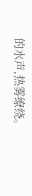的水声,热雾缭绕。